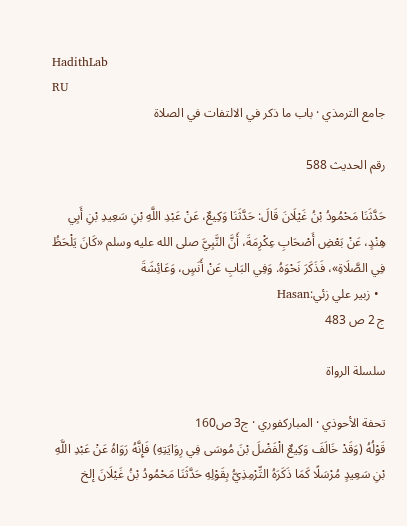HadithLab
RU
جامع الترمذي · باب ما ذكر في الالتفات في الصلاة

رقم الحديث 588

حَدَّثَنَا مَحْمُودُ بْنُ غَيْلَانَ قَالَ: حَدَّثَنَا وَكِيعٌ، عَنْ عَبْدِ اللَّهِ بْنِ سَعِيدِ بْنِ أَبِي هِنْدٍ، عَنْ بَعْضِ أَصْحَابِ عِكْرِمَةَ، أَنَّ النَّبِيَّ صلى الله عليه وسلم «كَانَ يَلْحَظُ فِي الصَّلَاةِ»، فَذَكَرَ نَحْوَهُ. وَفِي البَابِ عَنْ أَنَسٍ، وَعَائِشَةَ
  • زبير علي زئي:Hasan
ج 2 ص 483

سلسلة الرواة

تحفة الأحوذي · المباركفوري · ج3 ص160
قَوْلُهُ (وَقَدْ خَالَفَ وَكِيعٌ الْفَضْلَ بْنَ مُوسَى فِي رِوَايَتِهِ) فَإِنَّهُ رَوَاهُ عَنْ عَبْدِ اللَّهِ بْنِ سَعِيدٍ مُرْسَلًا كَمَا ذَكَرَهُ التِّرْمِذِيُّ بِقَوْلِهِ حَدَّثَنَا مَحْمُودُ بْنُ غَيْلَانَ إلخ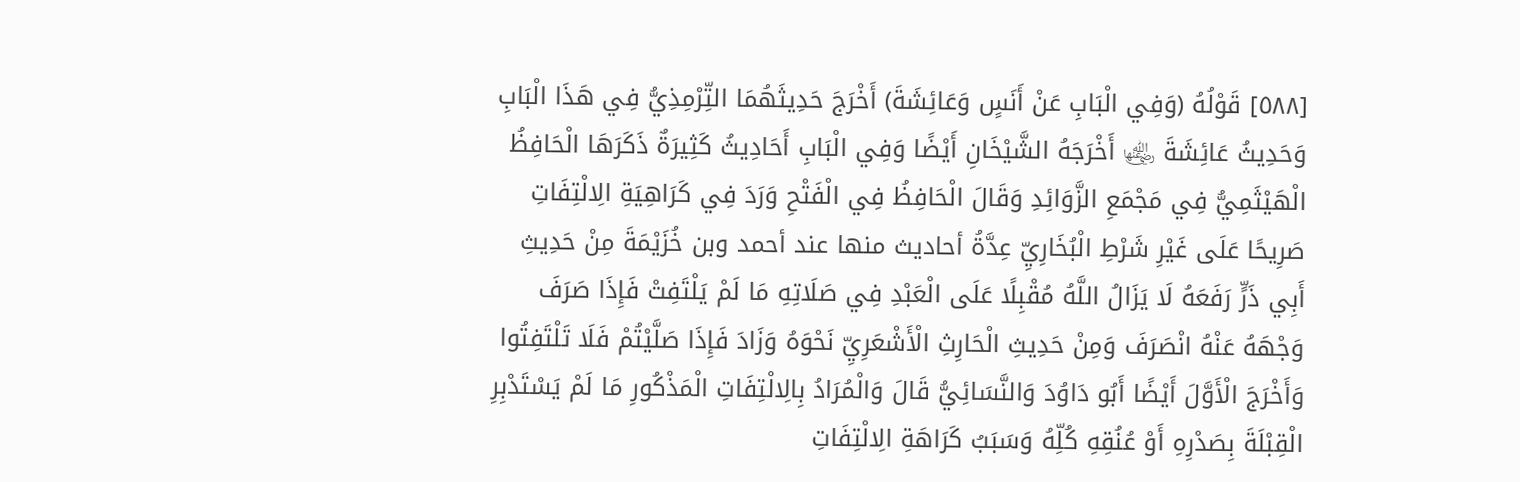[٥٨٨] قَوْلُهُ (وَفِي الْبَابِ عَنْ أَنَسٍ وَعَائِشَةَ) أَخْرَجَ حَدِيثَهُمَا التِّرْمِذِيُّ فِي هَذَا الْبَابِ وَحَدِيثُ عَائِشَةَ ﵂ أَخْرَجَهُ الشَّيْخَانِ أَيْضًا وَفِي الْبَابِ أَحَادِيثُ كَثِيرَةٌ ذَكَرَهَا الْحَافِظُ الْهَيْثَمِيُّ فِي مَجْمَعِ الزَّوَائِدِ وَقَالَ الْحَافِظُ فِي الْفَتْحِ وَرَدَ فِي كَرَاهِيَةِ الِالْتِفَاتِ صَرِيحًا عَلَى غَيْرِ شَرْطِ الْبُخَارِيِّ عِدَّةُ أحاديث منها عند أحمد وبن خُزَيْمَةَ مِنْ حَدِيثِ أَبِي ذَرٍّ رَفَعَهُ لَا يَزَالُ اللَّهُ مُقْبِلًا عَلَى الْعَبْدِ فِي صَلَاتِهِ مَا لَمْ يَلْتَفِتْ فَإِذَا صَرَفَ وَجْهَهُ عَنْهُ انْصَرَفَ وَمِنْ حَدِيثِ الْحَارِثِ الْأَشْعَرِيِّ نَحْوَهُ وَزَادَ فَإِذَا صَلَّيْتُمْ فَلَا تَلْتَفِتُوا وَأَخْرَجَ الْأَوَّلَ أَيْضًا أَبُو دَاوُدَ وَالنَّسَائِيُّ قَالَ وَالْمُرَادُ بِالِالْتِفَاتِ الْمَذْكُورِ مَا لَمْ يَسْتَدْبِرِ الْقِبْلَةَ بِصَدْرِهِ أَوْ عُنُقِهِ كُلِّهُ وَسَبَبُ كَرَاهَةِ الِالْتِفَاتِ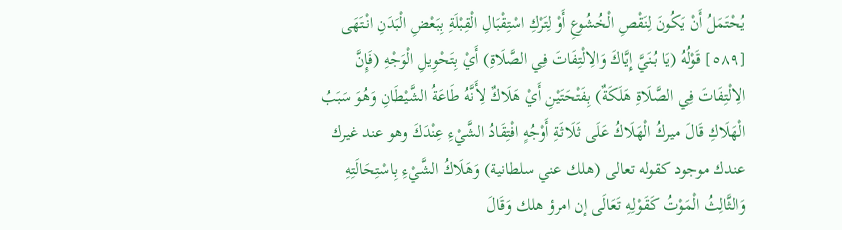يُحْتَمَلُ أَنْ يَكُونَ لِنَقْصِ الْخُشُوعِ أَوْ لِتَرْكِ اسْتِقْبَالِ الْقِبْلَةِ بِبَعْضِ الْبَدَنِ انْتَهَى [٥٨٩] قَوْلُهُ (يَا بُنَيَّ إِيَّاكَ وَالِالْتِفَاتَ فِي الصَّلَاةِ) أَيْ بِتَحْوِيلِ الْوَجْهِ (فَإِنَّ الِالْتِفَاتَ فِي الصَّلَاةِ هَلَكَةٌ) بِفَتْحَتَيْنِ أَيْ هَلَاكٌ لِأَنَّهُ طَاعَةُ الشَّيْطَانِ وَهُوَ سَبَبُ الْهَلَاكِ قَالَ ميركُ الْهَلَاكُ عَلَى ثَلَاثَةِ أَوْجُهٍ افْتِقَادُ الشَّيْءِ عِنْدَكَ وهو عند غيرك عندك موجود كقوله تعالى (هلك عني سلطانية) وَهَلَاكُ الشَّيْءِ بِاسْتِحَالَتِهِ وَالثَّالِثُ الْمَوْتُ كَقَوْلِهِ تَعَالَى إن امرؤ هلك وَقَالَ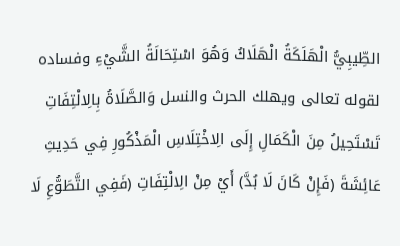الطِّيبِيُّ الْهَلَكَةُ الْهَلَاكُ وَهُوَ اسْتِحَالَةُ الشَّيْءِ وفساده لقوله تعالى ويهلك الحرث والنسل وَالصَّلَاةُ بِالِالْتِفَاتِ تَسْتَحِيلُ مِنَ الْكَمَالِ إِلَى الِاخْتِلَاسِ الْمَذْكُورِ فِي حَدِيثِ عَائِشَةَ (فَإِنْ كَانَ لَا بُدَّ) أَيْ مِنْ الِالْتِفَاتِ (فَفِي التَّطَوُّعِ لَا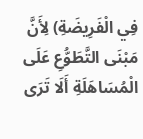فِي الْفَرِيضَةِ) لِأَنَّ مَبْنَى التَّطَوُّعِ عَلَى الْمُسَاهَلَةِ أَلَا تَرَى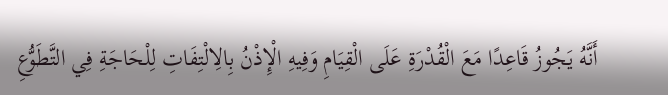أَنَّهُ يَجُوزُ قَاعِدًا مَعَ الْقُدْرَةِ عَلَى الْقِيَامِ وَفِيهِ الْإِذْنُ بِالِالْتِفَاتِ لِلْحَاجَةِ فِي التَّطَوُّعِ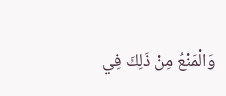وَالْمَنْعُ مِنْ ذَلِكَ فِي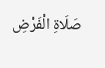صَلَاةِ الْفَرْضِ